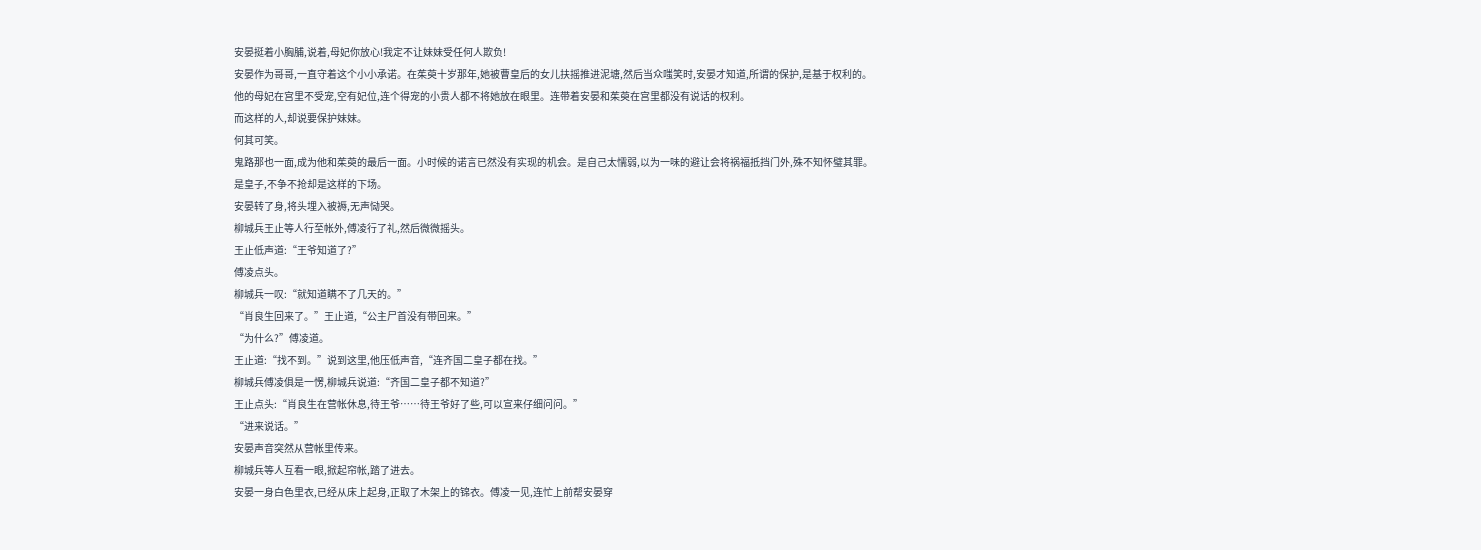安晏挺着小胸脯,说着,母妃你放心!我定不让妹妹受任何人欺负!
安晏作为哥哥,一直守着这个小小承诺。在茱萸十岁那年,她被曹皇后的女儿扶摇推进泥塘,然后当众嗤笑时,安晏才知道,所谓的保护,是基于权利的。
他的母妃在宫里不受宠,空有妃位,连个得宠的小贵人都不将她放在眼里。连带着安晏和茱萸在宫里都没有说话的权利。
而这样的人,却说要保护妹妹。
何其可笑。
鬼路那也一面,成为他和茱萸的最后一面。小时候的诺言已然没有实现的机会。是自己太懦弱,以为一味的避让会将祸福抵挡门外,殊不知怀璧其罪。
是皇子,不争不抢却是这样的下场。
安晏转了身,将头埋入被褥,无声恸哭。
柳城兵王止等人行至帐外,傅凌行了礼,然后微微摇头。
王止低声道:“王爷知道了?”
傅凌点头。
柳城兵一叹:“就知道瞒不了几天的。”
“肖良生回来了。”王止道,“公主尸首没有带回来。”
“为什么?”傅凌道。
王止道:“找不到。”说到这里,他压低声音,“连齐国二皇子都在找。”
柳城兵傅凌俱是一愣,柳城兵说道:“齐国二皇子都不知道?”
王止点头:“肖良生在营帐休息,待王爷……待王爷好了些,可以宣来仔细问问。”
“进来说话。”
安晏声音突然从营帐里传来。
柳城兵等人互看一眼,掀起帘帐,踏了进去。
安晏一身白色里衣,已经从床上起身,正取了木架上的锦衣。傅凌一见,连忙上前帮安晏穿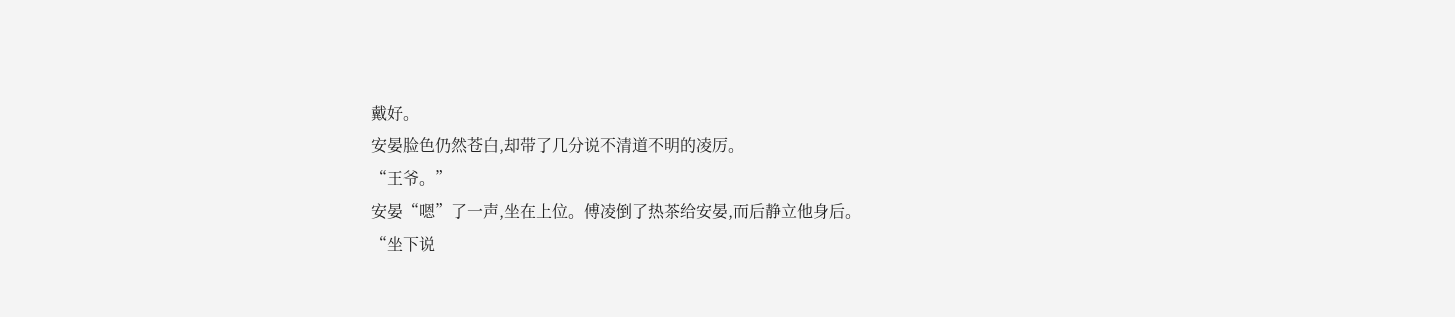戴好。
安晏脸色仍然苍白,却带了几分说不清道不明的凌厉。
“王爷。”
安晏“嗯”了一声,坐在上位。傅凌倒了热茶给安晏,而后静立他身后。
“坐下说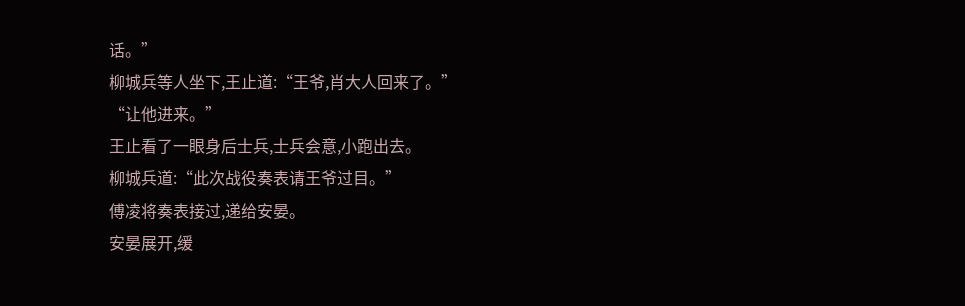话。”
柳城兵等人坐下,王止道:“王爷,肖大人回来了。”
“让他进来。”
王止看了一眼身后士兵,士兵会意,小跑出去。
柳城兵道:“此次战役奏表请王爷过目。”
傅凌将奏表接过,递给安晏。
安晏展开,缓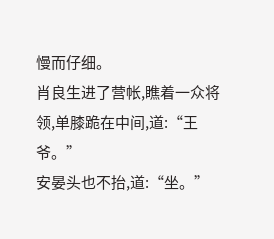慢而仔细。
肖良生进了营帐,瞧着一众将领,单膝跪在中间,道:“王爷。”
安晏头也不抬,道:“坐。”